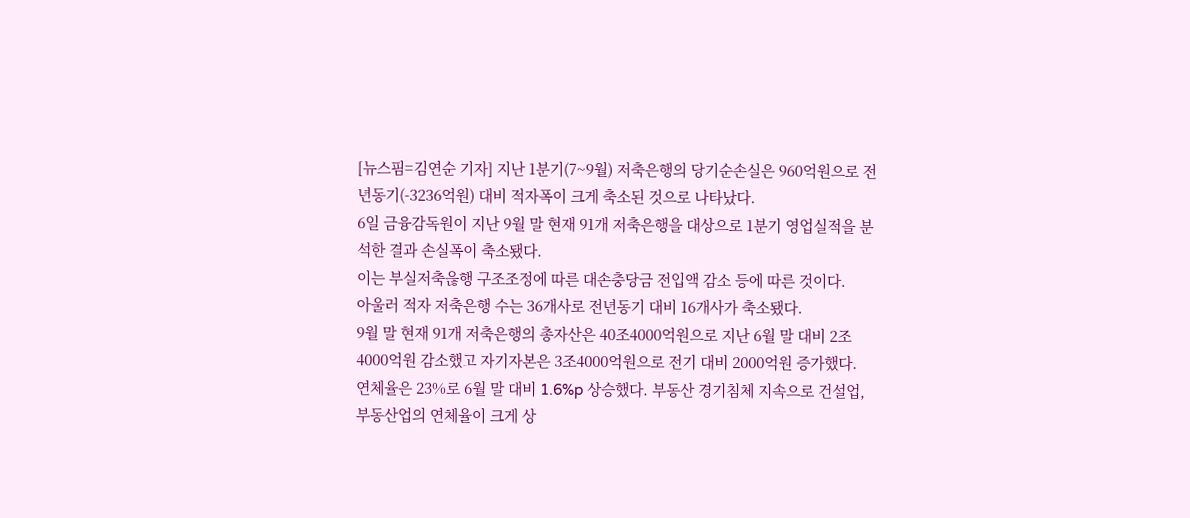[뉴스핌=김연순 기자] 지난 1분기(7~9월) 저축은행의 당기순손실은 960억원으로 전년동기(-3236억원) 대비 적자폭이 크게 축소된 것으로 나타났다.
6일 금융감독원이 지난 9월 말 현재 91개 저축은행을 대상으로 1분기 영업실적을 분석한 결과 손실폭이 축소됐다.
이는 부실저축읂행 구조조정에 따른 대손충당금 전입액 감소 등에 따른 것이다.
아울러 적자 저축은행 수는 36개사로 전년동기 대비 16개사가 축소됐다.
9월 말 현재 91개 저축은행의 총자산은 40조4000억원으로 지난 6월 말 대비 2조4000억원 감소했고 자기자본은 3조4000억원으로 전기 대비 2000억원 증가했다.
연체율은 23%로 6월 말 대비 1.6%p 상승했다. 부동산 경기침체 지속으로 건설업, 부동산업의 연체율이 크게 상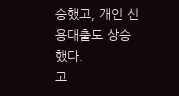승했고, 개인 신용대출도 상승했다.
고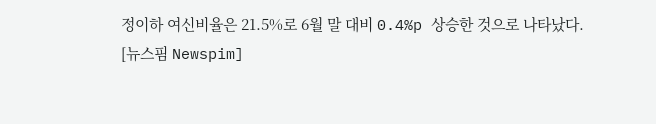정이하 여신비율은 21.5%로 6월 말 대비 0.4%p 상승한 것으로 나타났다.
[뉴스핌 Newspim]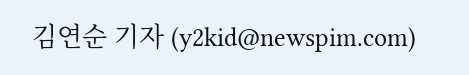김연순 기자 (y2kid@newspim.com)